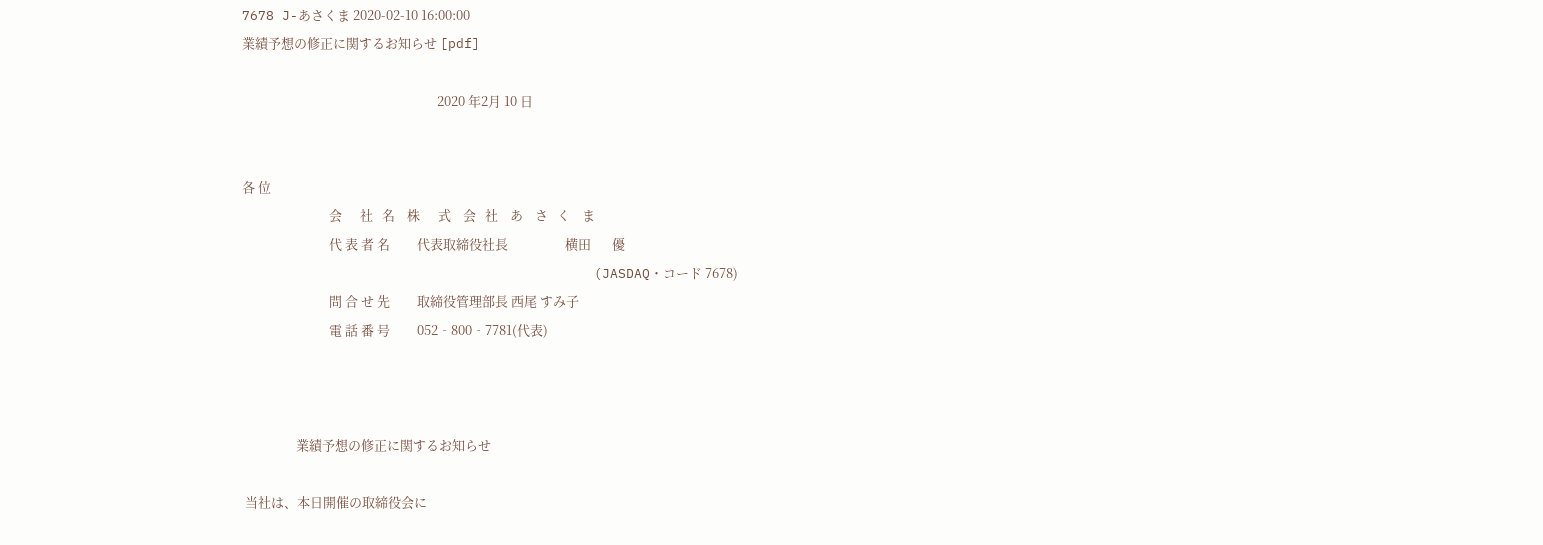7678 J-あさくま 2020-02-10 16:00:00
業績予想の修正に関するお知らせ [pdf]

                                                                 2020 年2月 10 日


各 位
                             会      社   名    株      式    会   社    あ    さ   く    ま
                             代 表 者 名         代表取締役社長                   横田       優
                                            (JASDAQ・コード 7678)
                             問 合 せ 先         取締役管理部長 西尾 すみ子
                             電 話 番 号         052‐800‐7781(代表)



                  業績予想の修正に関するお知らせ

 当社は、本日開催の取締役会に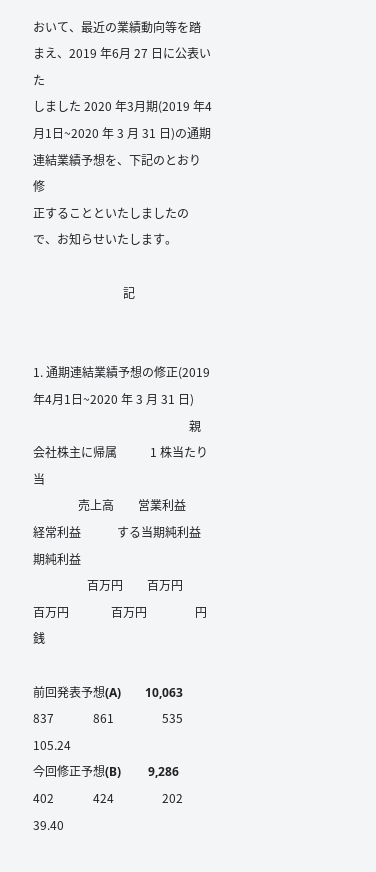おいて、最近の業績動向等を踏まえ、2019 年6月 27 日に公表いた
しました 2020 年3月期(2019 年4月1日~2020 年 3 月 31 日)の通期連結業績予想を、下記のとおり修
正することといたしましたので、お知らせいたします。

                              記


1. 通期連結業績予想の修正(2019 年4月1日~2020 年 3 月 31 日)
                                                    親会社株主に帰属           1 株当たり当
               売上高        営業利益          経常利益            する当期純利益         期純利益
                  百万円        百万円             百万円              百万円                円 銭

前回発表予想(A)        10,063       837             861                535           105.24
今回修正予想(B)         9,286       402             424                202            39.40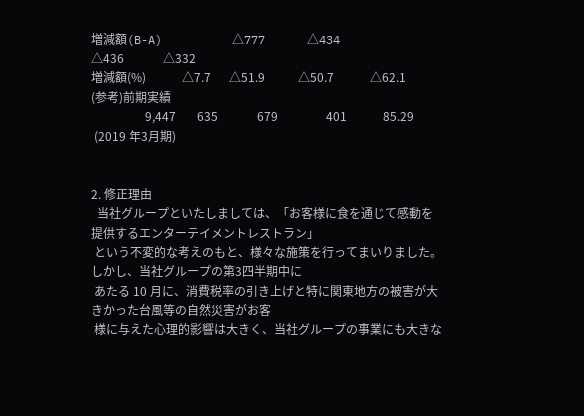増減額(B-A)          △777      △434            △436             △332
増減額(%)            △7.7      △51.9           △50.7            △62.1
(参考)前期実績
                  9,447       635             679                401            85.29
 (2019 年3月期)


2. 修正理由
  当社グループといたしましては、「お客様に食を通じて感動を提供するエンターテイメントレストラン」
 という不変的な考えのもと、様々な施策を行ってまいりました。しかし、当社グループの第3四半期中に
 あたる 10 月に、消費税率の引き上げと特に関東地方の被害が大きかった台風等の自然災害がお客
 様に与えた心理的影響は大きく、当社グループの事業にも大きな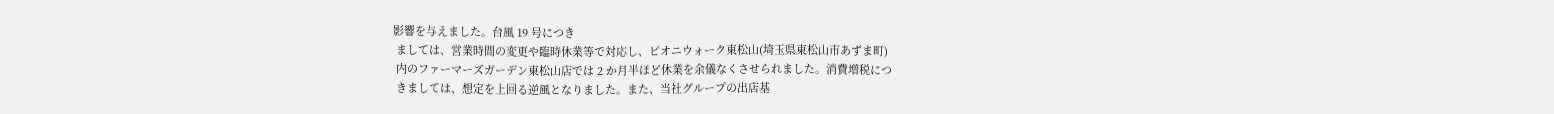影響を与えました。台風 19 号につき
 ましては、営業時間の変更や臨時休業等で対応し、ピオニウォーク東松山(埼玉県東松山市あずま町)
 内のファーマーズガーデン東松山店では 2 か月半ほど休業を余儀なくさせられました。消費増税につ
 きましては、想定を上回る逆風となりました。また、当社グループの出店基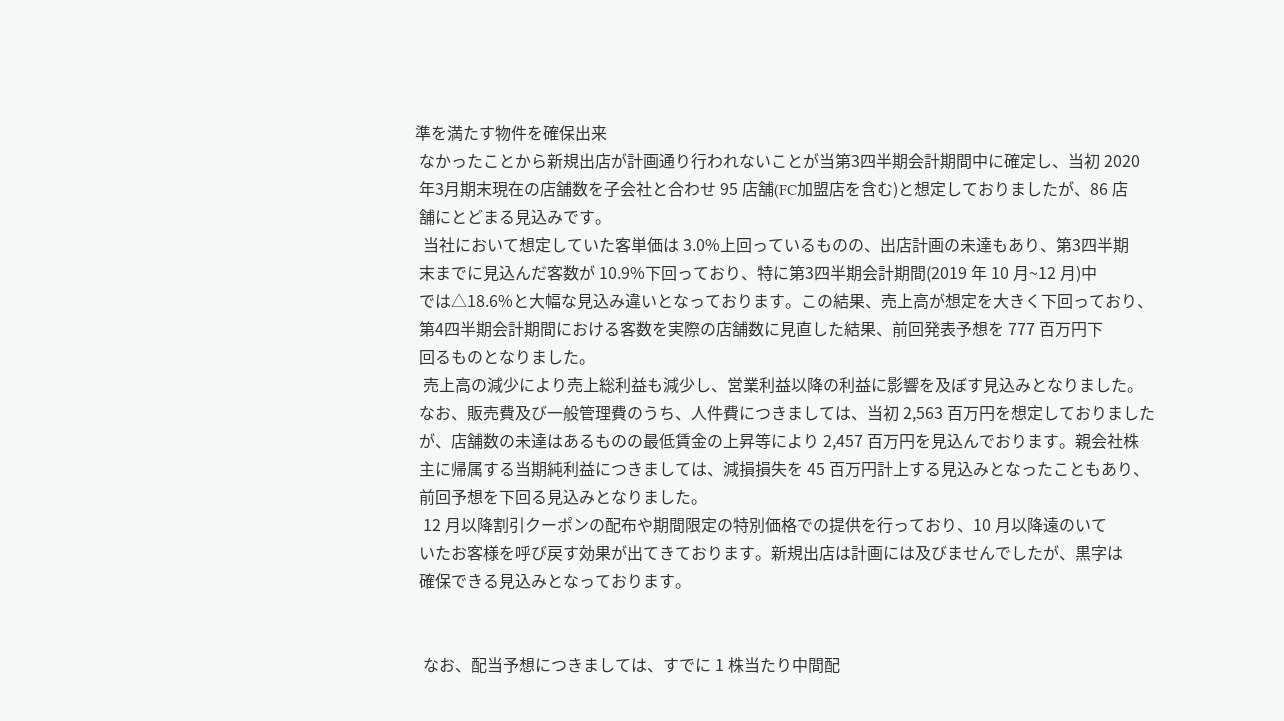準を満たす物件を確保出来
 なかったことから新規出店が計画通り行われないことが当第3四半期会計期間中に確定し、当初 2020
 年3月期末現在の店舗数を子会社と合わせ 95 店舗(FC加盟店を含む)と想定しておりましたが、86 店
 舗にとどまる見込みです。
  当社において想定していた客単価は 3.0%上回っているものの、出店計画の未達もあり、第3四半期
 末までに見込んだ客数が 10.9%下回っており、特に第3四半期会計期間(2019 年 10 月~12 月)中
 では△18.6%と大幅な見込み違いとなっております。この結果、売上高が想定を大きく下回っており、
 第4四半期会計期間における客数を実際の店舗数に見直した結果、前回発表予想を 777 百万円下
 回るものとなりました。
  売上高の減少により売上総利益も減少し、営業利益以降の利益に影響を及ぼす見込みとなりました。
 なお、販売費及び一般管理費のうち、人件費につきましては、当初 2,563 百万円を想定しておりました
 が、店舗数の未達はあるものの最低賃金の上昇等により 2,457 百万円を見込んでおります。親会社株
 主に帰属する当期純利益につきましては、減損損失を 45 百万円計上する見込みとなったこともあり、
 前回予想を下回る見込みとなりました。
  12 月以降割引クーポンの配布や期間限定の特別価格での提供を行っており、10 月以降遠のいて
 いたお客様を呼び戻す効果が出てきております。新規出店は計画には及びませんでしたが、黒字は
 確保できる見込みとなっております。


  なお、配当予想につきましては、すでに 1 株当たり中間配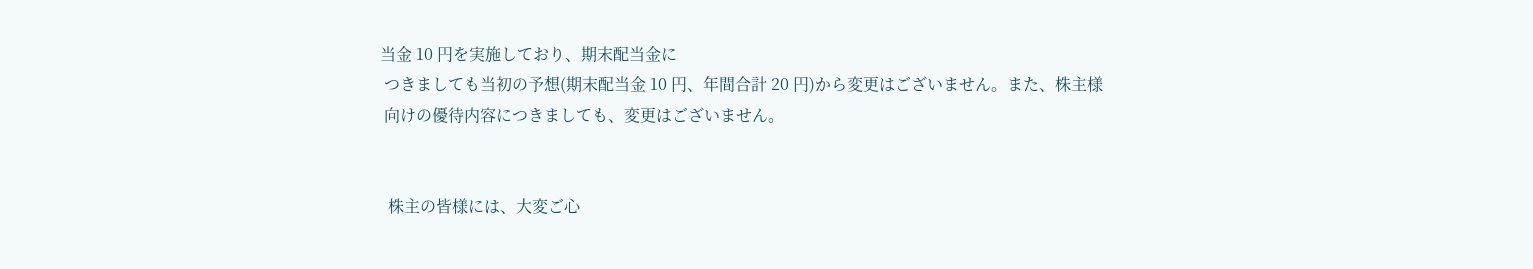当金 10 円を実施しており、期末配当金に
 つきましても当初の予想(期末配当金 10 円、年間合計 20 円)から変更はございません。また、株主様
 向けの優待内容につきましても、変更はございません。


  株主の皆様には、大変ご心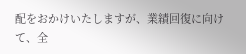配をおかけいたしますが、業績回復に向けて、全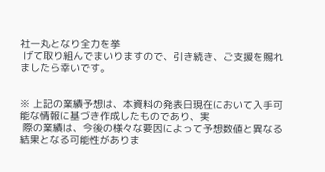社一丸となり全力を挙
 げて取り組んでまいりますので、引き続き、ご支援を賜れましたら幸いです。


※ 上記の業績予想は、本資料の発表日現在において入手可能な情報に基づき作成したものであり、実
 際の業績は、今後の様々な要因によって予想数値と異なる結果となる可能性がありま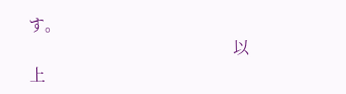す。
                                                   以 上